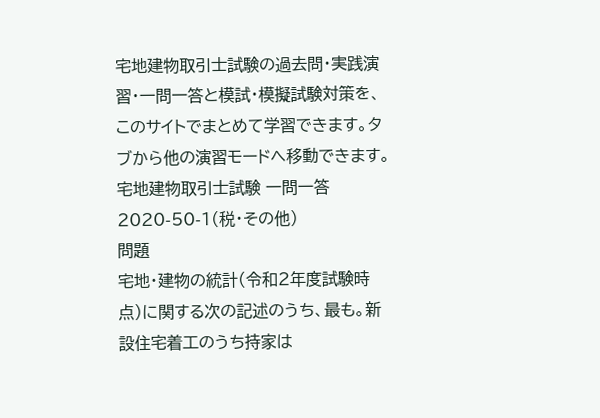宅地建物取引士試験の過去問・実践演習・一問一答と模試・模擬試験対策を、このサイトでまとめて学習できます。タブから他の演習モードへ移動できます。
宅地建物取引士試験 一問一答 2020-50-1(税・その他)
問題
宅地・建物の統計(令和2年度試験時点)に関する次の記述のうち、最も。新設住宅着工のうち持家は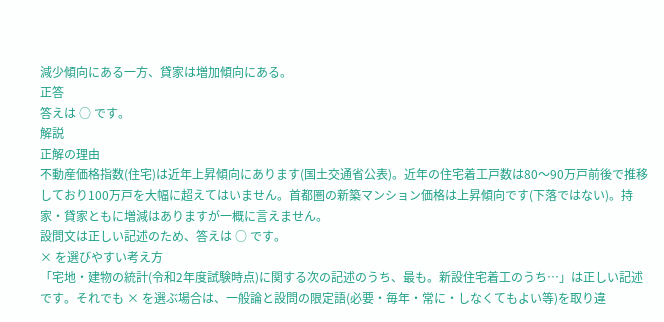減少傾向にある一方、貸家は増加傾向にある。
正答
答えは ○ です。
解説
正解の理由
不動産価格指数(住宅)は近年上昇傾向にあります(国土交通省公表)。近年の住宅着工戸数は80〜90万戸前後で推移しており100万戸を大幅に超えてはいません。首都圏の新築マンション価格は上昇傾向です(下落ではない)。持家・貸家ともに増減はありますが一概に言えません。
設問文は正しい記述のため、答えは ○ です。
× を選びやすい考え方
「宅地・建物の統計(令和2年度試験時点)に関する次の記述のうち、最も。新設住宅着工のうち…」は正しい記述です。それでも × を選ぶ場合は、一般論と設問の限定語(必要・毎年・常に・しなくてもよい等)を取り違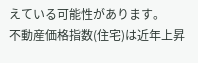えている可能性があります。
不動産価格指数(住宅)は近年上昇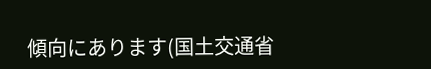傾向にあります(国土交通省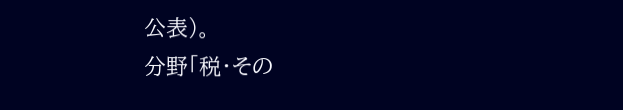公表)。
分野「税・その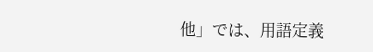他」では、用語定義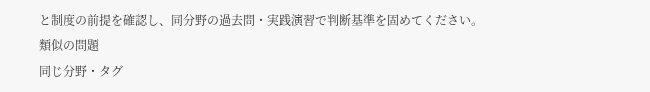と制度の前提を確認し、同分野の過去問・実践演習で判断基準を固めてください。
類似の問題
同じ分野・タグ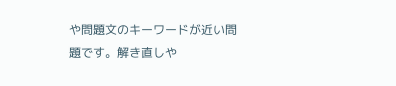や問題文のキーワードが近い問題です。解き直しや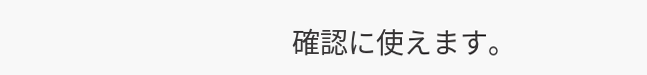確認に使えます。